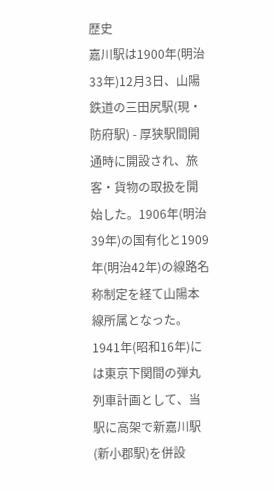歴史
嘉川駅は1900年(明治33年)12月3日、山陽鉄道の三田尻駅(現・防府駅) - 厚狭駅間開通時に開設され、旅客・貨物の取扱を開始した。1906年(明治39年)の国有化と1909年(明治42年)の線路名称制定を経て山陽本線所属となった。1941年(昭和16年)には東京下関間の弾丸列車計画として、当駅に高架で新嘉川駅(新小郡駅)を併設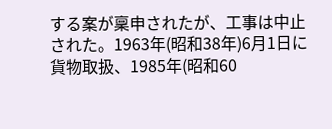する案が稟申されたが、工事は中止された。1963年(昭和38年)6月1日に貨物取扱、1985年(昭和60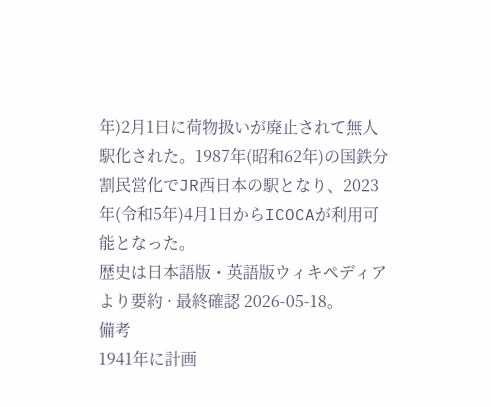年)2月1日に荷物扱いが廃止されて無人駅化された。1987年(昭和62年)の国鉄分割民営化でJR西日本の駅となり、2023年(令和5年)4月1日からICOCAが利用可能となった。
歴史は日本語版・英語版ウィキペディアより要約 · 最終確認 2026-05-18。
備考
1941年に計画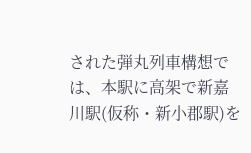された弾丸列車構想では、本駅に高架で新嘉川駅(仮称・新小郡駅)を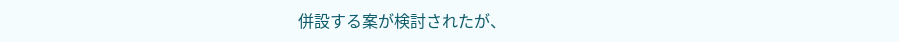併設する案が検討されたが、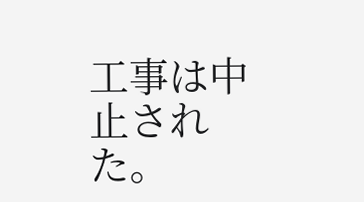工事は中止された。